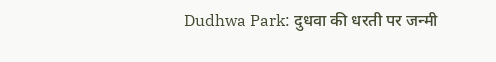Dudhwa Park: दुधवा की धरती पर जन्मी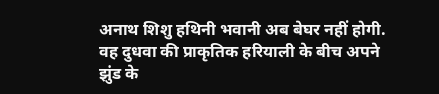अनाथ शिशु हथिनी भवानी अब बेघर नहीं होगी. वह दुधवा की प्राकृतिक हरियाली के बीच अपने झुंड के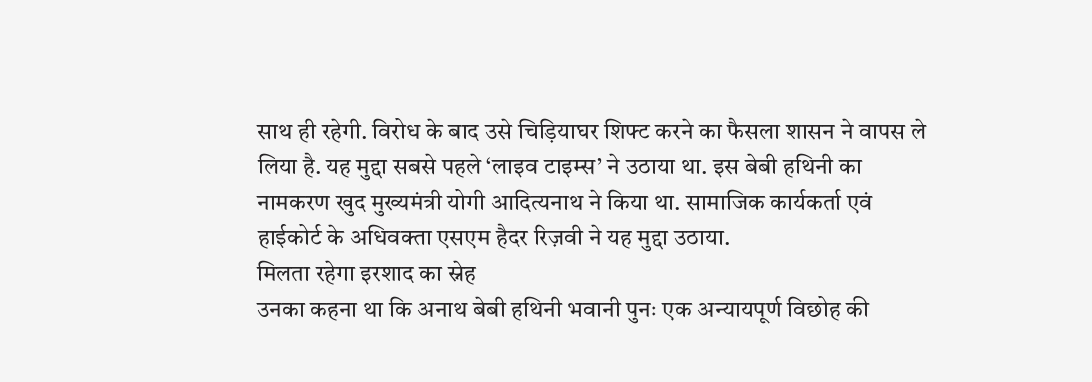साथ ही रहेगी. विरोध के बाद उसे चिड़ियाघर शिफ्ट करने का फैसला शासन ने वापस ले लिया है. यह मुद्दा सबसे पहले ‘लाइव टाइम्स’ ने उठाया था. इस बेबी हथिनी का नामकरण खुद मुख्यमंत्री योगी आदित्यनाथ ने किया था. सामाजिक कार्यकर्ता एवं हाईकोर्ट के अधिवक्ता एसएम हैदर रिज़वी ने यह मुद्दा उठाया.
मिलता रहेगा इरशाद का स्नेह
उनका कहना था कि अनाथ बेबी हथिनी भवानी पुनः एक अन्यायपूर्ण विछोह की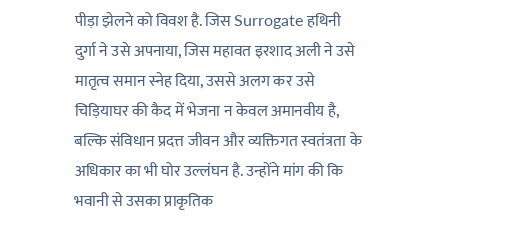पीड़ा झेलने को विवश है. जिस Surrogate हथिनी दुर्गा ने उसे अपनाया, जिस महावत इरशाद अली ने उसे मातृत्व समान स्नेह दिया, उससे अलग कर उसे चिड़ियाघर की कैद में भेजना न केवल अमानवीय है, बल्कि संविधान प्रदत्त जीवन और व्यक्तिगत स्वतंत्रता के अधिकार का भी घोर उल्लंघन है. उन्होंने मांग की कि भवानी से उसका प्राकृतिक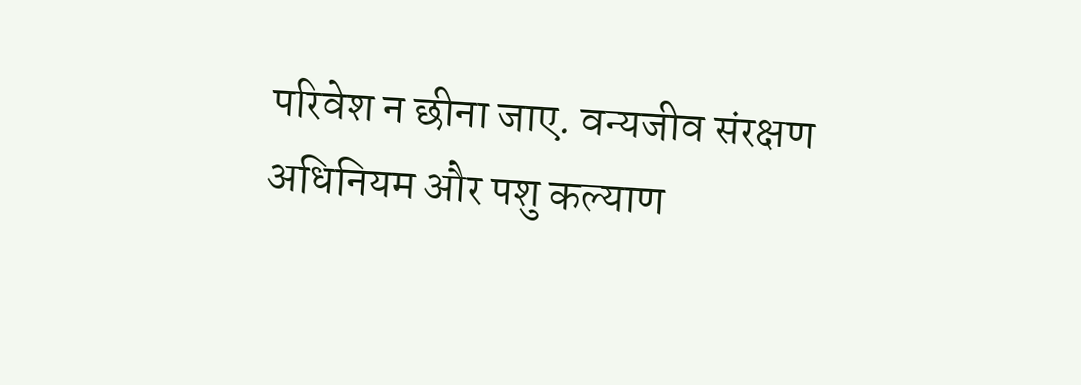परिवेश न छीना जाए. वन्यजीव संरक्षण अधिनियम और पशु कल्याण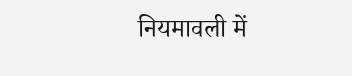नियमावली में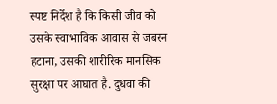स्पष्ट निर्देश है कि किसी जीव को उसके स्वाभाविक आवास से जबरन हटाना, उसकी शारीरिक मानसिक सुरक्षा पर आघात है. दुधवा की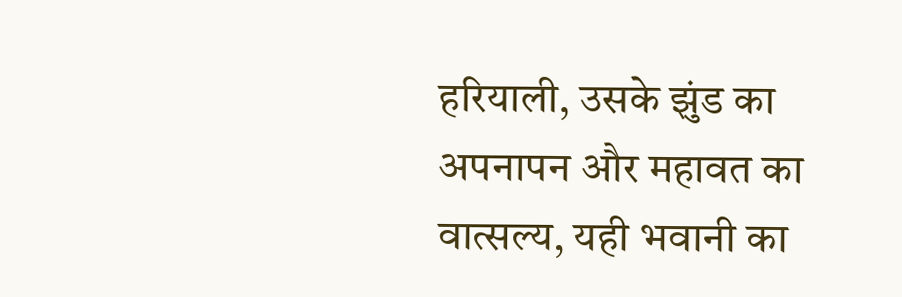हरियाली, उसके झुंड का अपनापन और महावत का वात्सल्य, यही भवानी का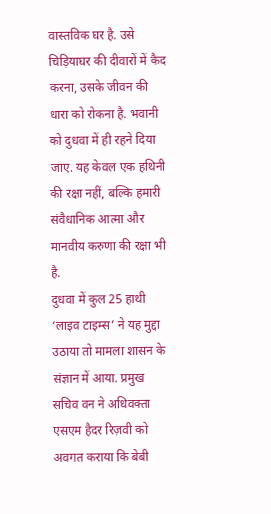वास्तविक घर है. उसे चिड़ियाघर की दीवारों में कैद करना, उसके जीवन की धारा को रोकना है. भवानी को दुधवा में ही रहने दिया जाए. यह केवल एक हथिनी की रक्षा नहीं, बल्कि हमारी संवैधानिक आत्मा और मानवीय करुणा की रक्षा भी है.
दुधवा में कुल 25 हाथी
‘लाइव टाइम्स’ ने यह मुद्दा उठाया तो मामला शासन के संज्ञान में आया. प्रमुख सचिव वन ने अधिवक्ता एसएम हैदर रिज़वी को अवगत कराया कि बेबी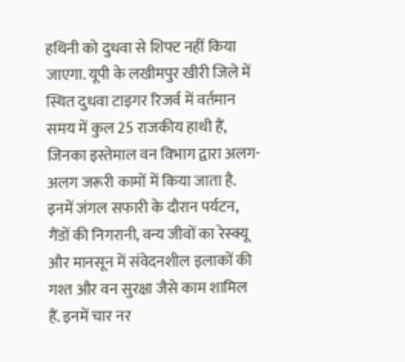हथिनी को दुधवा से शिफ्ट नहीं किया जाएगा. यूपी के लखीमपुर खीरी जिले में स्थित दुधवा टाइगर रिजर्व में वर्तमान समय में कुल 25 राजकीय हाथी हैं, जिनका इस्तेमाल वन विभाग द्वारा अलग-अलग जरूरी कामों में किया जाता है. इनमें जंगल सफारी के दौरान पर्यटन, गैंडों की निगरानी, वन्य जीवों का रेस्क्यू और मानसून में संवेदनशील इलाकों की गश्त और वन सुरक्षा जैसे काम शामिल हैं. इनमें चार नर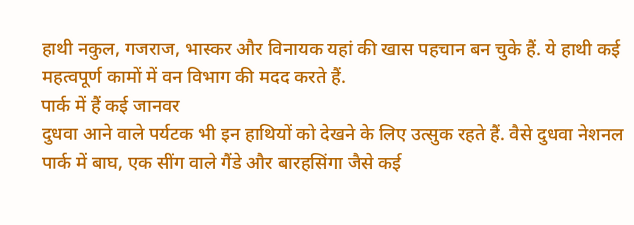हाथी नकुल, गजराज, भास्कर और विनायक यहां की खास पहचान बन चुके हैं. ये हाथी कई महत्वपूर्ण कामों में वन विभाग की मदद करते हैं.
पार्क में हैं कई जानवर
दुधवा आने वाले पर्यटक भी इन हाथियों को देखने के लिए उत्सुक रहते हैं. वैसे दुधवा नेशनल पार्क में बाघ, एक सींग वाले गैंडे और बारहसिंगा जैसे कई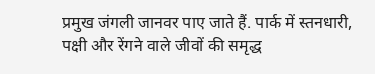प्रमुख जंगली जानवर पाए जाते हैं. पार्क में स्तनधारी, पक्षी और रेंगने वाले जीवों की समृद्ध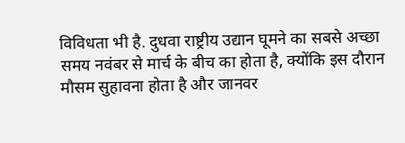विविधता भी है. दुधवा राष्ट्रीय उद्यान घूमने का सबसे अच्छा समय नवंबर से मार्च के बीच का होता है, क्योंकि इस दौरान मौसम सुहावना होता है और जानवर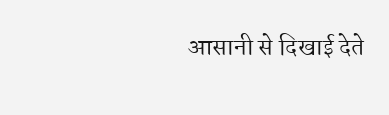आसानी से दिखाई देते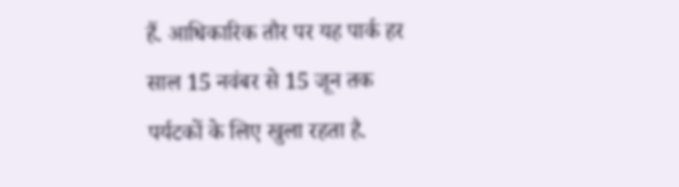हैं. आधिकारिक तौर पर यह पार्क हर साल 15 नवंबर से 15 जून तक पर्यटकों के लिए खुला रहता है.